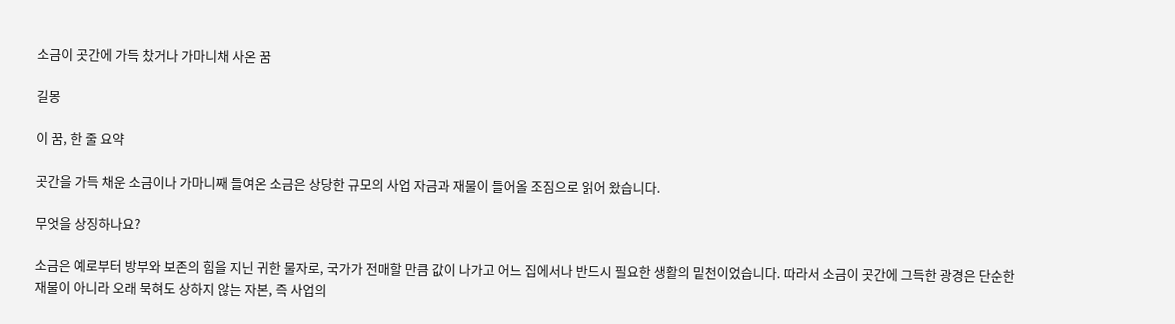소금이 곳간에 가득 찼거나 가마니채 사온 꿈

길몽

이 꿈, 한 줄 요약

곳간을 가득 채운 소금이나 가마니째 들여온 소금은 상당한 규모의 사업 자금과 재물이 들어올 조짐으로 읽어 왔습니다.

무엇을 상징하나요?

소금은 예로부터 방부와 보존의 힘을 지닌 귀한 물자로, 국가가 전매할 만큼 값이 나가고 어느 집에서나 반드시 필요한 생활의 밑천이었습니다. 따라서 소금이 곳간에 그득한 광경은 단순한 재물이 아니라 오래 묵혀도 상하지 않는 자본, 즉 사업의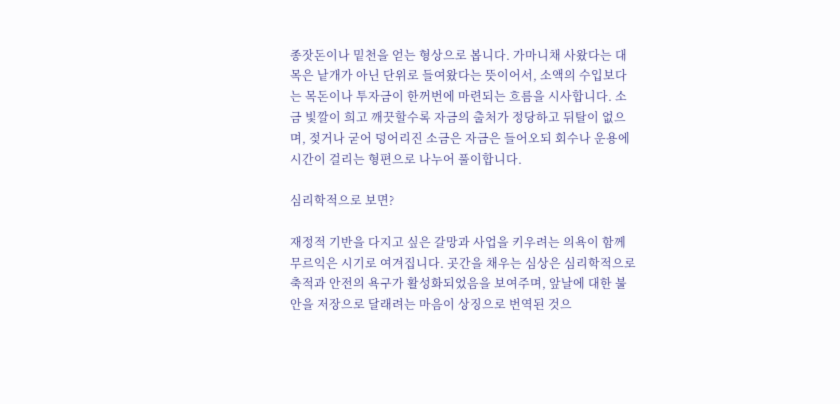종잣돈이나 밑천을 얻는 형상으로 봅니다. 가마니채 사왔다는 대목은 낱개가 아닌 단위로 들여왔다는 뜻이어서, 소액의 수입보다는 목돈이나 투자금이 한꺼번에 마련되는 흐름을 시사합니다. 소금 빛깔이 희고 깨끗할수록 자금의 출처가 정당하고 뒤탈이 없으며, 젖거나 굳어 덩어리진 소금은 자금은 들어오되 회수나 운용에 시간이 걸리는 형편으로 나누어 풀이합니다.

심리학적으로 보면?

재정적 기반을 다지고 싶은 갈망과 사업을 키우려는 의욕이 함께 무르익은 시기로 여겨집니다. 곳간을 채우는 심상은 심리학적으로 축적과 안전의 욕구가 활성화되었음을 보여주며, 앞날에 대한 불안을 저장으로 달래려는 마음이 상징으로 번역된 것으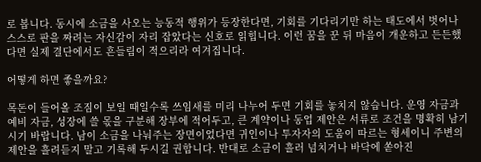로 봅니다. 동시에 소금을 사오는 능동적 행위가 등장한다면, 기회를 기다리기만 하는 태도에서 벗어나 스스로 판을 짜려는 자신감이 자리 잡았다는 신호로 읽힙니다. 이런 꿈을 꾼 뒤 마음이 개운하고 든든했다면 실제 결단에서도 흔들림이 적으리라 여겨집니다.

어떻게 하면 좋을까요?

목돈이 들어올 조짐이 보일 때일수록 쓰임새를 미리 나누어 두면 기회를 놓치지 않습니다. 운영 자금과 예비 자금, 성장에 쓸 몫을 구분해 장부에 적어두고, 큰 계약이나 동업 제안은 서류로 조건을 명확히 남기시기 바랍니다. 남이 소금을 나눠주는 장면이었다면 귀인이나 투자자의 도움이 따르는 형세이니 주변의 제안을 흘려듣지 말고 기록해 두시길 권합니다. 반대로 소금이 흘러 넘치거나 바닥에 쏟아진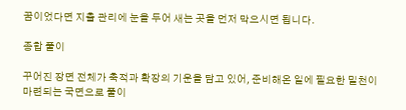꿈이었다면 지출 관리에 눈을 두어 새는 곳을 먼저 막으시면 됩니다.

종합 풀이

꾸어진 장면 전체가 축적과 확장의 기운을 담고 있어, 준비해온 일에 필요한 밑천이 마련되는 국면으로 풀이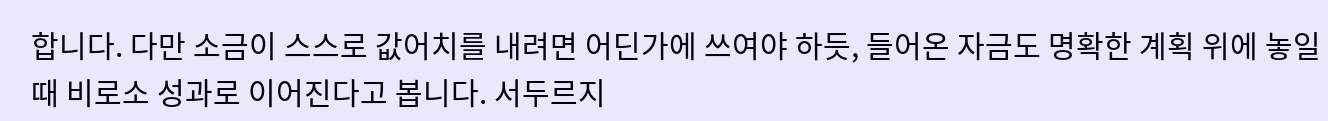합니다. 다만 소금이 스스로 값어치를 내려면 어딘가에 쓰여야 하듯, 들어온 자금도 명확한 계획 위에 놓일 때 비로소 성과로 이어진다고 봅니다. 서두르지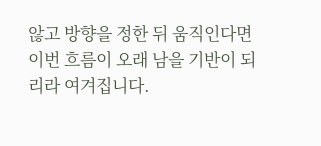않고 방향을 정한 뒤 움직인다면 이번 흐름이 오래 남을 기반이 되리라 여겨집니다.